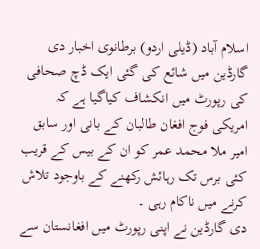اسلام آباد (ڈیلی اردو) برطانوی اخبار دی گارڈین میں شائع کی گئی ایک ڈچ صحافی کی رپورٹ میں انکشاف کیاگیا ہے کہ امریکی فوج افغان طالبان کے بانی اور سابق امیر ملا محمد عمر کو ان کے بیس کے قریب کئی برس تک رہائش رکھنے کے باوجود تلاش کرنے میں ناکام رہی ۔
دی گارڈین نے اپنی رپورٹ میں افغانستان سے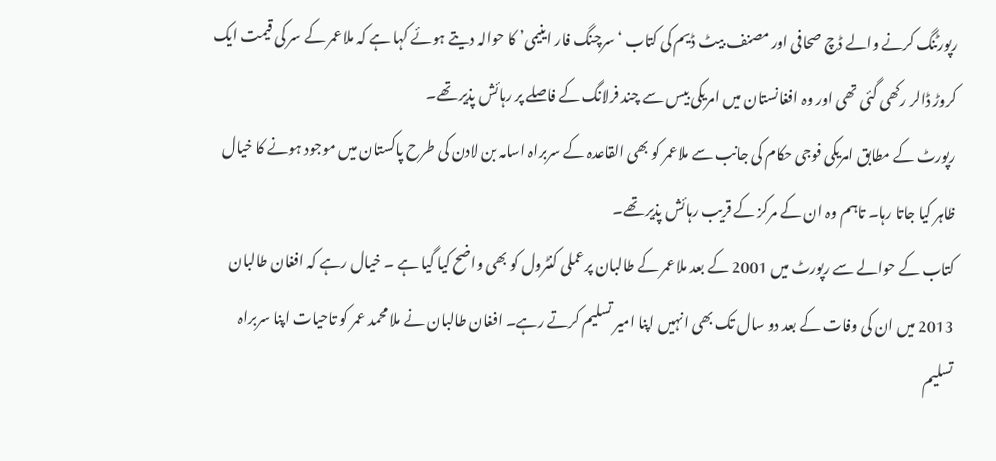رپورٹنگ کرنے والے ڈچ صحافی اور مصنف بیٹ ڈیم کی کتاب ‘سرچنگ فار اینیمی’ کا حوالہ دیتے ہوئے کہا ہے کہ ملاعمر کے سر کی قیمت ایک کروڑ ڈالر رکھی گئی تھی اور وہ افغانستان میں امریکی بیس سے چند فرلانگ کے فاصلے پر رہائش پذیر تھے۔
رپورٹ کے مطابق امریکی فوجی حکام کی جانب سے ملاعمر کو بھی القاعدہ کے سربراہ اسامہ بن لادن کی طرح پاکستان میں موجود ہونے کا خیال ظاہر کیا جاتا رہا۔ تاہم وہ ان کے مرکز کے قریب رہائش پذیر تھے۔
کتاب کے حوالے سے رپورٹ میں 2001 کے بعد ملاعمر کے طالبان پرعملی کنٹرول کو بھی واضح کیا گیا ہے ۔ خیال رہے کہ افغان طالبان 2013 میں ان کی وفات کے بعد دو سال تک بھی انہیں اپنا امیر تسلیم کرتے رہے۔ افغان طالبان نے ملا محمد عمر کو تاحیات اپنا سربراہ تسلیم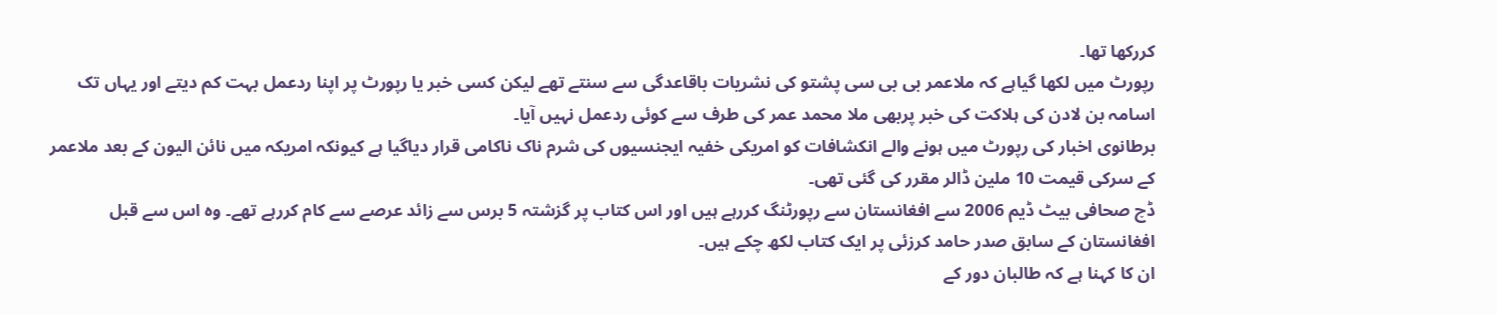کررکھا تھا۔
رپورٹ میں لکھا گیاہے کہ ملاعمر بی بی سی پشتو کی نشریات باقاعدگی سے سنتے تھے لیکن کسی خبر یا رپورٹ پر اپنا ردعمل بہت کم دیتے اور یہاں تک اسامہ بن لادن کی ہلاکت کی خبر پربھی ملا محمد عمر کی طرف سے کوئی ردعمل نہیں آیا۔
برطانوی اخبار کی رپورٹ میں ہونے والے انکشافات کو امریکی خفیہ ایجنسیوں کی شرم ناک ناکامی قرار دیاگیا ہے کیونکہ امریکہ میں نائن الیون کے بعد ملاعمر کے سرکی قیمت 10 ملین ڈالر مقرر کی گئی تھی۔
ڈچ صحافی بیٹ ڈیم 2006 سے افغانستان سے رپورٹنگ کررہے ہیں اور اس کتاب پر گزشتہ 5 برس سے زائد عرصے سے کام کررہے تھے۔ وہ اس سے قبل افغانستان کے سابق صدر حامد کرزئی پر ایک کتاب لکھ چکے ہیں۔
ان کا کہنا ہے کہ طالبان دور کے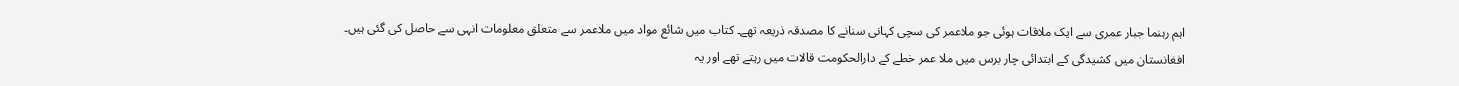اہم رہنما جبار عمری سے ایک ملاقات ہوئی جو ملاعمر کی سچی کہانی سنانے کا مصدقہ ذریعہ تھے۔ کتاب میں شائع مواد میں ملاعمر سے متعلق معلومات انہی سے حاصل کی گئی ہیں۔
افغانستان میں کشیدگی کے ابتدائی چار برس میں ملا عمر خطے کے دارالحکومت قالات میں رہتے تھے اور یہ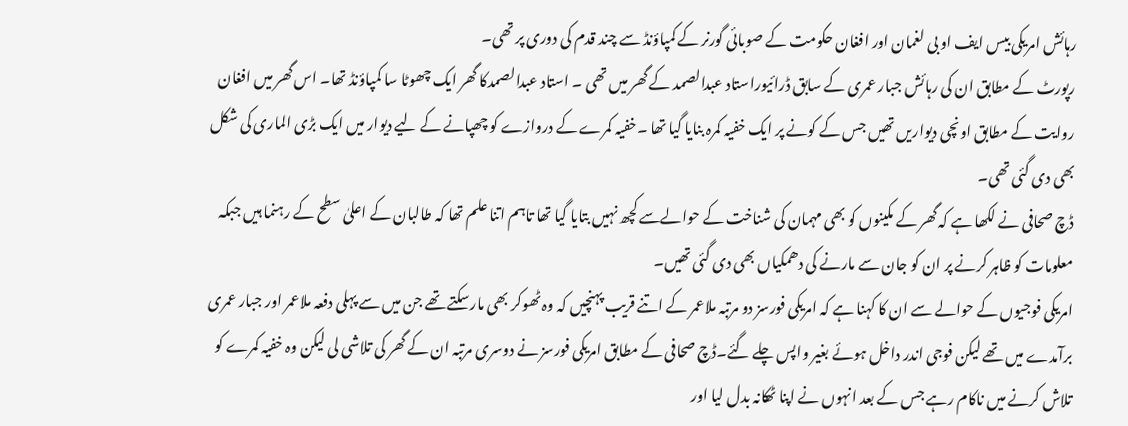رہائش امریکی بیس ایف او بی لغمان اور افغان حکومت کے صوبائی گورنر کے کمپاؤنڈ سے چند قدم کی دوری پر تھی۔
رپورٹ کے مطابق ان کی رہائش جبار عمری کے سابق ڈرائیوراستاد عبدالصمد کے گھر میں تھی ۔ استاد عبدالصمدکا گھر ایک چھوٹا سا کمپاؤنڈ تھا۔ اس گھر میں افغان روایت کے مطابق اونچی دیواریں تھیں جس کے کونے پر ایک خفیہ کمرہ بنایا گیا تھا ۔خفیہ کمرے کے دروازے کو چھپانے کے لیے دیوار میں ایک بڑی الماری کی شکل بھی دی گئی تھی۔
ڈچ صحافی نے لکھا ہے کہ گھر کے مکینوں کو بھی مہمان کی شناخت کے حوالےسے کچھ نہیں بتایا گیا تھا تاہم اتنا علم تھا کہ طالبان کے اعلیٰ سطح کے رہنما ہیں جبکہ معلومات کو ظاہر کرنے پر ان کو جان سے مارنے کی دھمکیاں بھی دی گئی تھیں۔
امریکی فوجیوں کے حوالے سے ان کا کہنا ہے کہ امریکی فورسز دو مرتبہ ملاعمر کے اتنے قریب پہنچیں کہ وہ ٹھوکر بھی مارسکتے تھے جن میں سے پہلی دفعہ ملاعمر اور جبار عمری برآمدے میں تھے لیکن فوجی اندر داخل ہوئے بغیر واپس چلے گئے۔ڈچ صحافی کے مطابق امریکی فورسز نے دوسری مرتبہ ان کے گھر کی تلاشی لی لیکن وہ خفیہ کمرے کو تلاش کرنے میں ناکام رہے جس کے بعد انہوں نے اپنا ٹھکانہ بدل لیا اور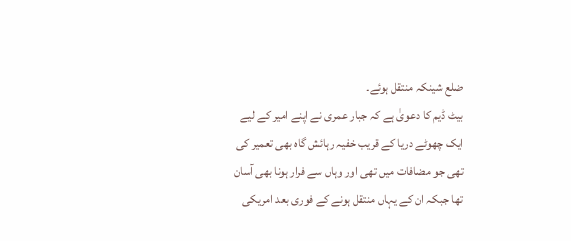ضلع شینکہ منتقل ہوئے۔
بیٹ ڈیم کا دعویٰ ہے کہ جبار عمری نے اپنے امیر کے لیے ایک چھوٹے دریا کے قریب خفیہ رہائش گاہ بھی تعمیر کی تھی جو مضافات میں تھی اور وہاں سے فرار ہونا بھی آسان تھا جبکہ ان کے یہاں منتقل ہونے کے فوری بعد امریکی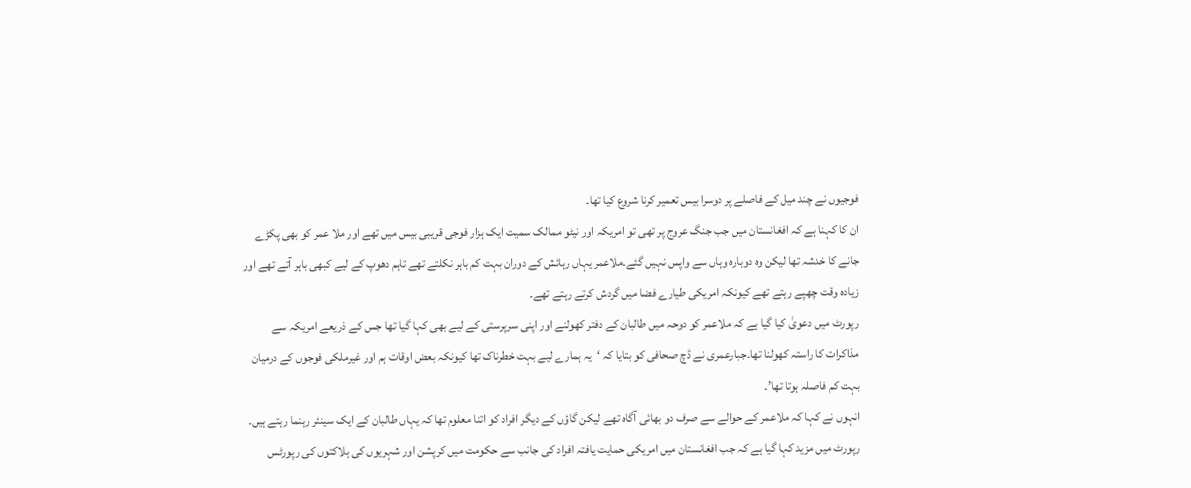فوجیوں نے چند میل کے فاصلے پر دوسرا بیس تعمیر کرنا شروع کیا تھا۔
ان کا کہنا ہے کہ افغانستان میں جب جنگ عروج پر تھی تو امریکہ اور نیٹو ممالک سمیت ایک ہزار فوجی قریبی بیس میں تھے اور ملا عمر کو بھی پکڑے جانے کا خدشہ تھا لیکن وہ دوبارہ وہاں سے واپس نہیں گئے۔ملاعمر یہاں رہائش کے دوران بہت کم باہر نکلتے تھے تاہم دھوپ کے لیے کبھی باہر آتے تھے اور زیادہ وقت چھپے رہتے تھے کیونکہ امریکی طیارے فضا میں گردش کرتے رہتے تھے۔
رپورٹ میں دعویٰ کیا گیا ہے کہ ملاعمر کو دوحہ میں طالبان کے دفتر کھولنے اور اپنی سرپرستی کے لیے بھی کہا گیا تھا جس کے ذریعے امریکہ سے مذاکرات کا راستہ کھولنا تھا۔جبارعمری نے ڈچ صحافی کو بتایا کہ ‘یہ ہمارے لیے بہت خطرناک تھا کیونکہ بعض اوقات ہم اور غیرملکی فوجوں کے درمیان بہت کم فاصلہ ہوتا تھا’۔
انہوں نے کہا کہ ملاعمر کے حوالے سے صرف دو بھائی آگاہ تھے لیکن گاؤں کے دیگر افراد کو اتنا معلوم تھا کہ یہاں طالبان کے ایک سینئر رہنما رہتے ہیں۔
رپورٹ میں مزید کہا گیا ہے کہ جب افغانستان میں امریکی حمایت یافتہ افراد کی جانب سے حکومت میں کرپشن اور شہریوں کی ہلاکتوں کی رپورٹس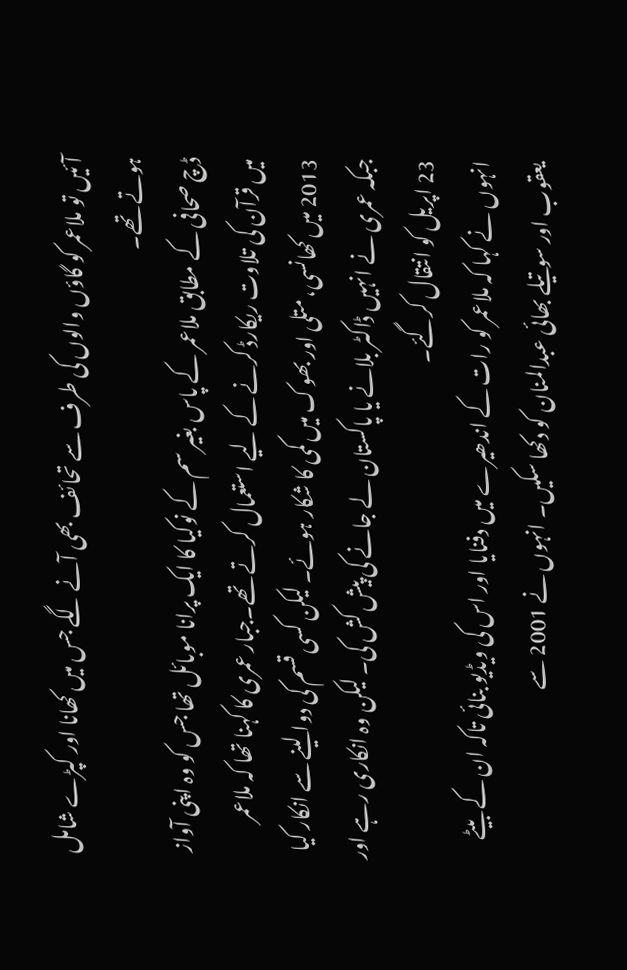آئیں تو ملاعمر کو گاؤں والوں کی طرف سے تحائف بھی آنے لگے جس میں کھانا اور کپڑے شامل ہوتے تھے۔
ڈچ صحافی کے مطابق ملاعمر کے پاس بغیر سم کے نوکیا کا ایک پرانا موبائل تھا جس کو وہ اپنی آواز میں قرآن کی تلاوت ریکارڈ کرنے کے لیے استعمال کرتے تھے۔جبار عمری کا کہنا تھا کہ ملاعمر 2013 میں کھانسی، متلی اور بھوک میں کمی کا شکار ہوئے۔ لیکن کسی قسم کی دوا لینے سے انکار کیا جبکہ عمری نے انہیں ڈاکٹر بلانے یا پاکستان لے جانے کی پیش کش کی۔ لیکن وہ انکاری رہے اور 23 اپریل کو انتقال کرگئے۔
انہوں نے کہا کہ ملاعمر کو رات کے اندھیرے میں دفنایا اور اس کی ویڈیو بنائی تاکہ ان کے بیٹے یعقوب اور سوتیلے بھائی عبدالمنان کو دکھا سکیں۔ انہوں نے 2001 سے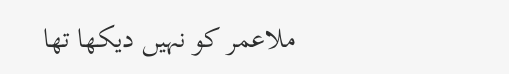ملاعمر کو نہیں دیکھا تھا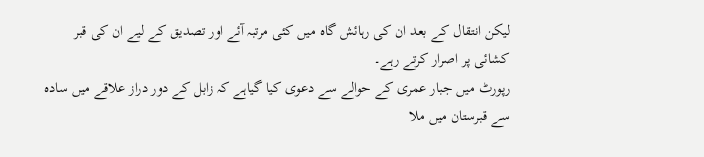لیکن انتقال کے بعد ان کی رہائش گاہ میں کئی مرتبہ آئے اور تصدیق کے لیے ان کی قبر کشائی پر اصرار کرتے رہے۔
رپورٹ میں جبار عمری کے حوالے سے دعوی کیا گیاہے کہ زابل کے دور دراز علاقے میں سادہ سے قبرستان میں ملا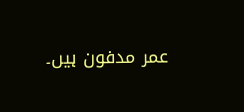عمر مدفون ہیں۔